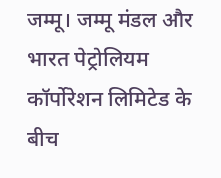जम्मू। जम्मू मंडल और भारत पेट्रोलियम कॉर्पोरेशन लिमिटेड के बीच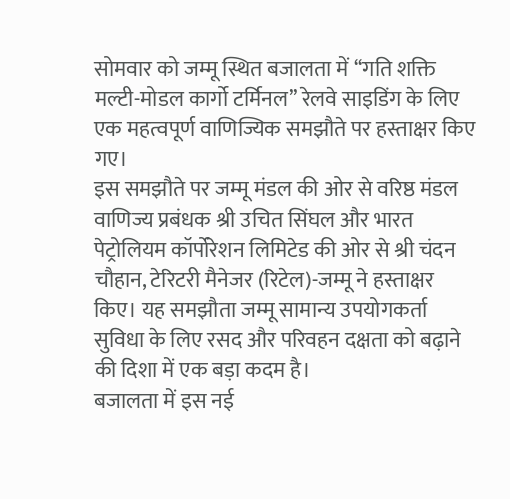सोमवार को जम्मू स्थित बजालता में ‘‘गति शक्ति मल्टी-मोडल कार्गो टर्मिनल’’ रेलवे साइडिंग के लिए एक महत्वपूर्ण वाणिज्यिक समझौते पर हस्ताक्षर किए गए।
इस समझौते पर जम्मू मंडल की ओर से वरिष्ठ मंडल वाणिज्य प्रबंधक श्री उचित सिंघल और भारत पेट्रोलियम कॉर्पोरेशन लिमिटेड की ओर से श्री चंदन चौहान, टेरिटरी मैनेजर (रिटेल)-जम्मू ने हस्ताक्षर किए। यह समझौता जम्मू सामान्य उपयोगकर्ता सुविधा के लिए रसद और परिवहन दक्षता को बढ़ाने की दिशा में एक बड़ा कदम है।
बजालता में इस नई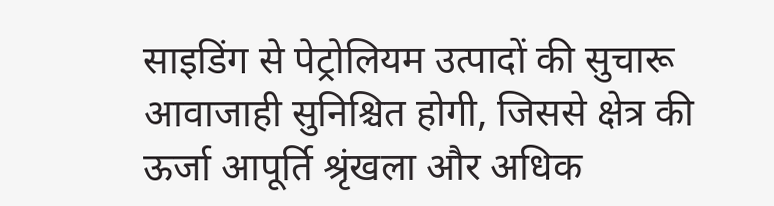साइडिंग से पेट्रोलियम उत्पादों की सुचारू आवाजाही सुनिश्चित होगी, जिससे क्षेत्र की ऊर्जा आपूर्ति श्रृंखला और अधिक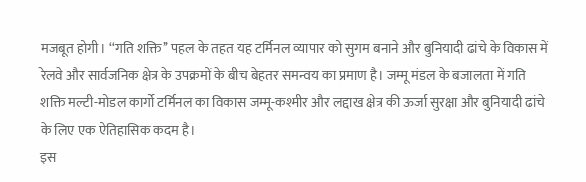मजबूत होगी। ‘‘गति शक्ति’’ पहल के तहत यह टर्मिनल व्यापार को सुगम बनाने और बुनियादी ढांचे के विकास में रेलवे और सार्वजनिक क्षेत्र के उपक्रमों के बीच बेहतर समन्वय का प्रमाण है। जम्मू मंडल के बजालता में गति शक्ति मल्टी-मोडल कार्गो टर्मिनल का विकास जम्मू-कश्मीर और लद्दाख क्षेत्र की ऊर्जा सुरक्षा और बुनियादी ढांचे के लिए एक ऐतिहासिक कदम है।
इस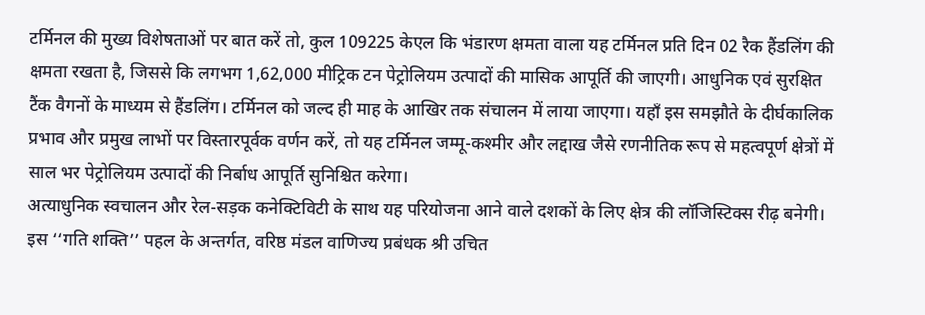टर्मिनल की मुख्य विशेषताओं पर बात करें तो, कुल 109225 केएल कि भंडारण क्षमता वाला यह टर्मिनल प्रति दिन 02 रैक हैंडलिंग की क्षमता रखता है, जिससे कि लगभग 1,62,000 मीट्रिक टन पेट्रोलियम उत्पादों की मासिक आपूर्ति की जाएगी। आधुनिक एवं सुरक्षित टैंक वैगनों के माध्यम से हैंडलिंग। टर्मिनल को जल्द ही माह के आखिर तक संचालन में लाया जाएगा। यहाँ इस समझौते के दीर्घकालिक प्रभाव और प्रमुख लाभों पर विस्तारपूर्वक वर्णन करें, तो यह टर्मिनल जम्मू-कश्मीर और लद्दाख जैसे रणनीतिक रूप से महत्वपूर्ण क्षेत्रों में साल भर पेट्रोलियम उत्पादों की निर्बाध आपूर्ति सुनिश्चित करेगा।
अत्याधुनिक स्वचालन और रेल-सड़क कनेक्टिविटी के साथ यह परियोजना आने वाले दशकों के लिए क्षेत्र की लॉजिस्टिक्स रीढ़ बनेगी। इस ‘‘गति शक्ति’’ पहल के अन्तर्गत, वरिष्ठ मंडल वाणिज्य प्रबंधक श्री उचित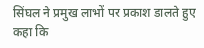सिंघल ने प्रमुख लाभों पर प्रकाश डालते हुए कहा कि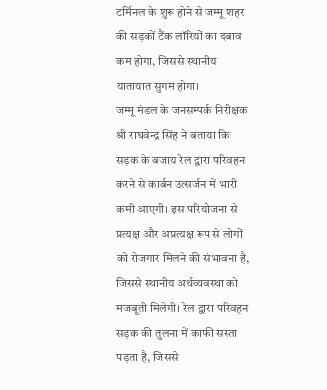टर्मिनल के शुरू होने से जम्मू शहर की सड़कों टैंक लॉरियों का दबाव कम होगा, जिससे स्थानीय यातायात सुगम होगा।
जम्मू मंडल के जनसम्पर्क निरीक्षक श्री राघवेन्द्र सिंह ने बताया कि सड़क के बजाय रेल द्वारा परिवहन करने से कार्बन उत्सर्जन में भारी कमी आएगी। इस परियोजना से प्रत्यक्ष और अप्रत्यक्ष रूप से लोगों को रोजगार मिलने की संभावना है, जिससे स्थानीय अर्थव्यवस्था को मजबूती मिलेगी। रेल द्वारा परिवहन सड़क की तुलना में काफी सस्ता पड़ता है, जिससे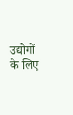उद्योगों के लिए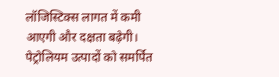लॉजिस्टिक्स लागत में कमी आएगी और दक्षता बढ़ेगी। पेट्रोलियम उत्पादों को समर्पित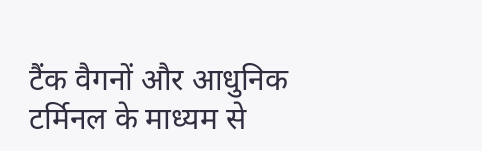टैंक वैगनों और आधुनिक टर्मिनल के माध्यम से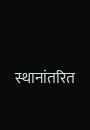स्थानांतरित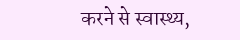करने से स्वास्थ्य,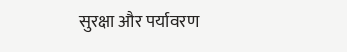सुरक्षा और पर्यावरण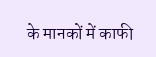के मानकों में काफी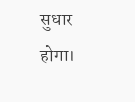सुधार होगा।